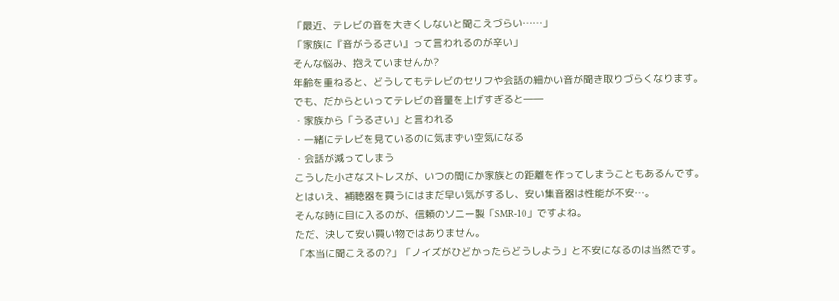「最近、テレビの音を大きくしないと聞こえづらい……」
「家族に『音がうるさい』って言われるのが辛い」
そんな悩み、抱えていませんか?
年齢を重ねると、どうしてもテレビのセリフや会話の細かい音が聞き取りづらくなります。
でも、だからといってテレビの音量を上げすぎると――
・家族から「うるさい」と言われる
・一緒にテレビを見ているのに気まずい空気になる
・会話が減ってしまう
こうした小さなストレスが、いつの間にか家族との距離を作ってしまうこともあるんです。
とはいえ、補聴器を買うにはまだ早い気がするし、安い集音器は性能が不安…。
そんな時に目に入るのが、信頼のソニー製「SMR-10」ですよね。
ただ、決して安い買い物ではありません。
「本当に聞こえるの?」「ノイズがひどかったらどうしよう」と不安になるのは当然です。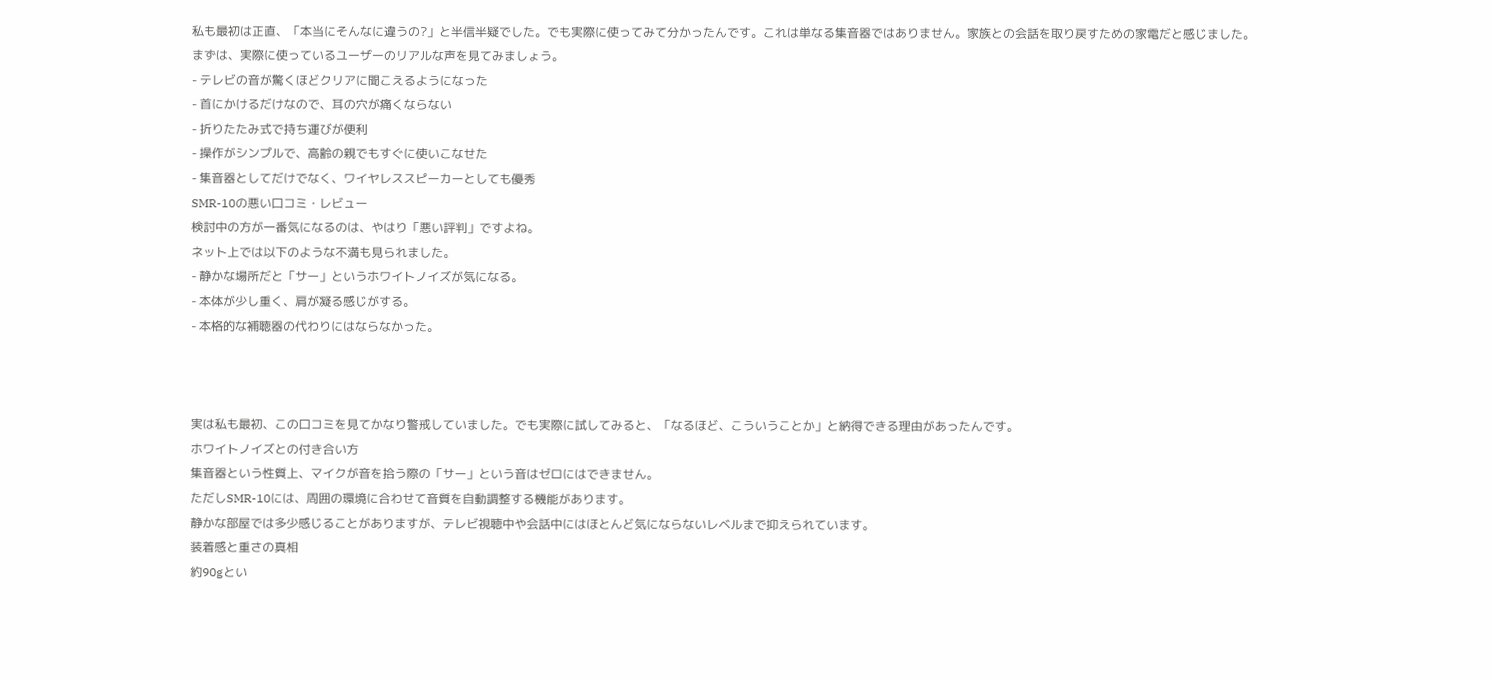私も最初は正直、「本当にそんなに違うの?」と半信半疑でした。でも実際に使ってみて分かったんです。これは単なる集音器ではありません。家族との会話を取り戻すための家電だと感じました。
まずは、実際に使っているユーザーのリアルな声を見てみましょう。
- テレビの音が驚くほどクリアに聞こえるようになった
- 首にかけるだけなので、耳の穴が痛くならない
- 折りたたみ式で持ち運びが便利
- 操作がシンプルで、高齢の親でもすぐに使いこなせた
- 集音器としてだけでなく、ワイヤレススピーカーとしても優秀
SMR-10の悪い口コミ・レビュー
検討中の方が一番気になるのは、やはり「悪い評判」ですよね。
ネット上では以下のような不満も見られました。
- 静かな場所だと「サー」というホワイトノイズが気になる。
- 本体が少し重く、肩が凝る感じがする。
- 本格的な補聴器の代わりにはならなかった。



実は私も最初、この口コミを見てかなり警戒していました。でも実際に試してみると、「なるほど、こういうことか」と納得できる理由があったんです。
ホワイトノイズとの付き合い方
集音器という性質上、マイクが音を拾う際の「サー」という音はゼロにはできません。
ただしSMR-10には、周囲の環境に合わせて音質を自動調整する機能があります。
静かな部屋では多少感じることがありますが、テレビ視聴中や会話中にはほとんど気にならないレベルまで抑えられています。
装着感と重さの真相
約90gとい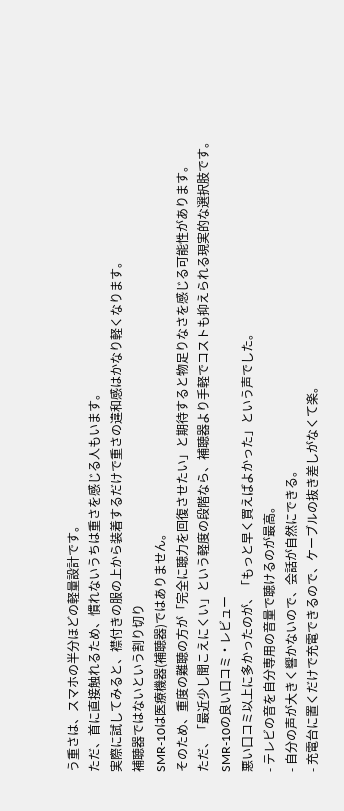う重さは、スマホの半分ほどの軽量設計です。
ただ、首に直接触れるため、慣れないうちは重さを感じる人もいます。
実際に試してみると、襟付きの服の上から装着するだけで重さの違和感はかなり軽くなります。
補聴器ではないという割り切り
SMR-10は医療機器(補聴器)ではありません。
そのため、重度の難聴の方が「完全に聴力を回復させたい」と期待すると物足りなさを感じる可能性があります。
ただ、「最近少し聞こえにくい」という軽度の段階なら、補聴器より手軽でコストも抑えられる現実的な選択肢です。
SMR-10の良い口コミ・レビュー
悪い口コミ以上に多かったのが、「もっと早く買えばよかった」という声でした。
- テレビの音を自分専用の音量で聴けるのが最高。
- 自分の声が大きく響かないので、会話が自然にできる。
- 充電台に置くだけで充電できるので、ケーブルの抜き差しがなくて楽。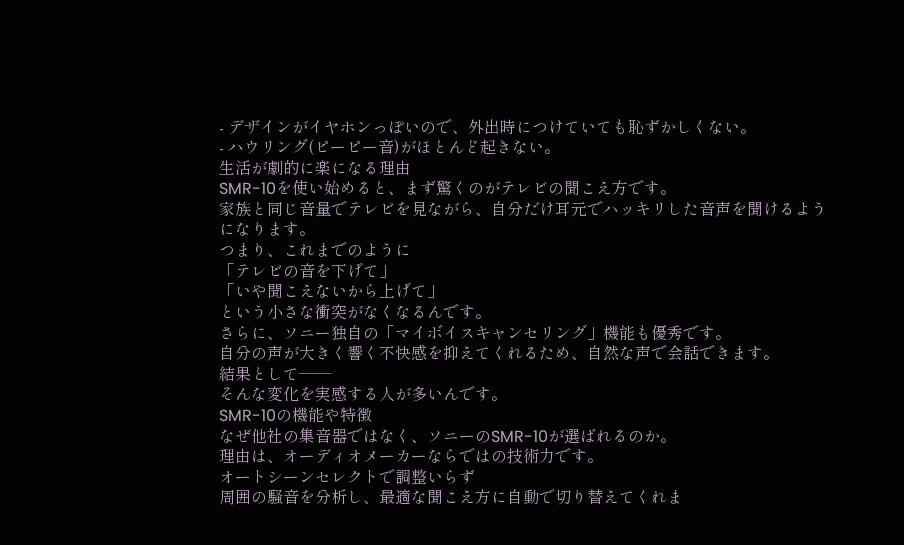- デザインがイヤホンっぽいので、外出時につけていても恥ずかしくない。
- ハウリング(ピーピー音)がほとんど起きない。
生活が劇的に楽になる理由
SMR-10を使い始めると、まず驚くのがテレビの聞こえ方です。
家族と同じ音量でテレビを見ながら、自分だけ耳元でハッキリした音声を聞けるようになります。
つまり、これまでのように
「テレビの音を下げて」
「いや聞こえないから上げて」
という小さな衝突がなくなるんです。
さらに、ソニー独自の「マイボイスキャンセリング」機能も優秀です。
自分の声が大きく響く不快感を抑えてくれるため、自然な声で会話できます。
結果として――
そんな変化を実感する人が多いんです。
SMR-10の機能や特徴
なぜ他社の集音器ではなく、ソニーのSMR-10が選ばれるのか。
理由は、オーディオメーカーならではの技術力です。
オートシーンセレクトで調整いらず
周囲の騒音を分析し、最適な聞こえ方に自動で切り替えてくれま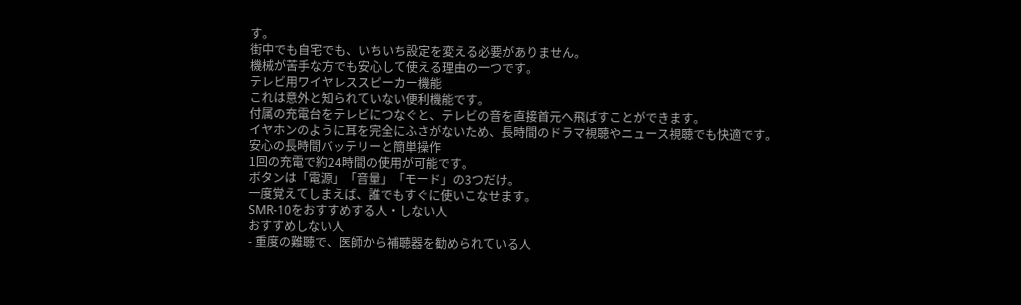す。
街中でも自宅でも、いちいち設定を変える必要がありません。
機械が苦手な方でも安心して使える理由の一つです。
テレビ用ワイヤレススピーカー機能
これは意外と知られていない便利機能です。
付属の充電台をテレビにつなぐと、テレビの音を直接首元へ飛ばすことができます。
イヤホンのように耳を完全にふさがないため、長時間のドラマ視聴やニュース視聴でも快適です。
安心の長時間バッテリーと簡単操作
1回の充電で約24時間の使用が可能です。
ボタンは「電源」「音量」「モード」の3つだけ。
一度覚えてしまえば、誰でもすぐに使いこなせます。
SMR-10をおすすめする人・しない人
おすすめしない人
- 重度の難聴で、医師から補聴器を勧められている人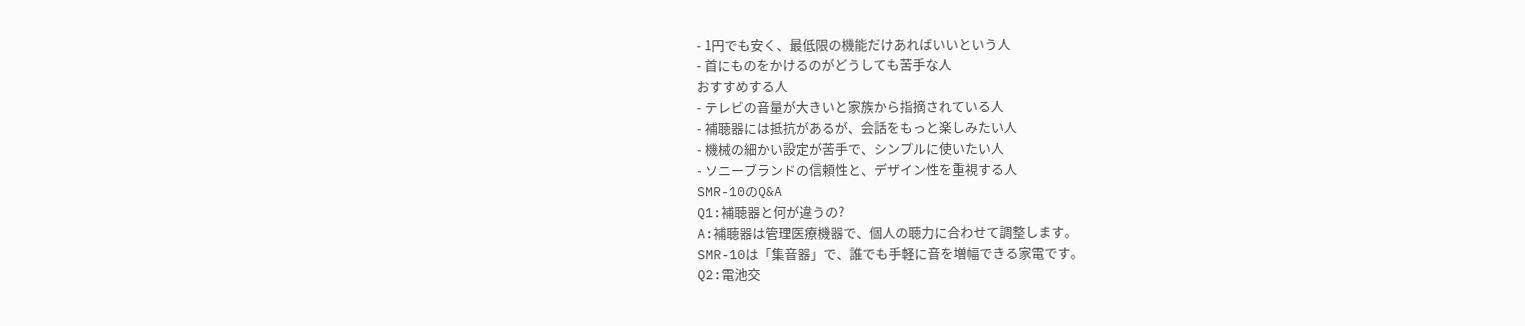- 1円でも安く、最低限の機能だけあればいいという人
- 首にものをかけるのがどうしても苦手な人
おすすめする人
- テレビの音量が大きいと家族から指摘されている人
- 補聴器には抵抗があるが、会話をもっと楽しみたい人
- 機械の細かい設定が苦手で、シンプルに使いたい人
- ソニーブランドの信頼性と、デザイン性を重視する人
SMR-10のQ&A
Q1:補聴器と何が違うの?
A:補聴器は管理医療機器で、個人の聴力に合わせて調整します。
SMR-10は「集音器」で、誰でも手軽に音を増幅できる家電です。
Q2:電池交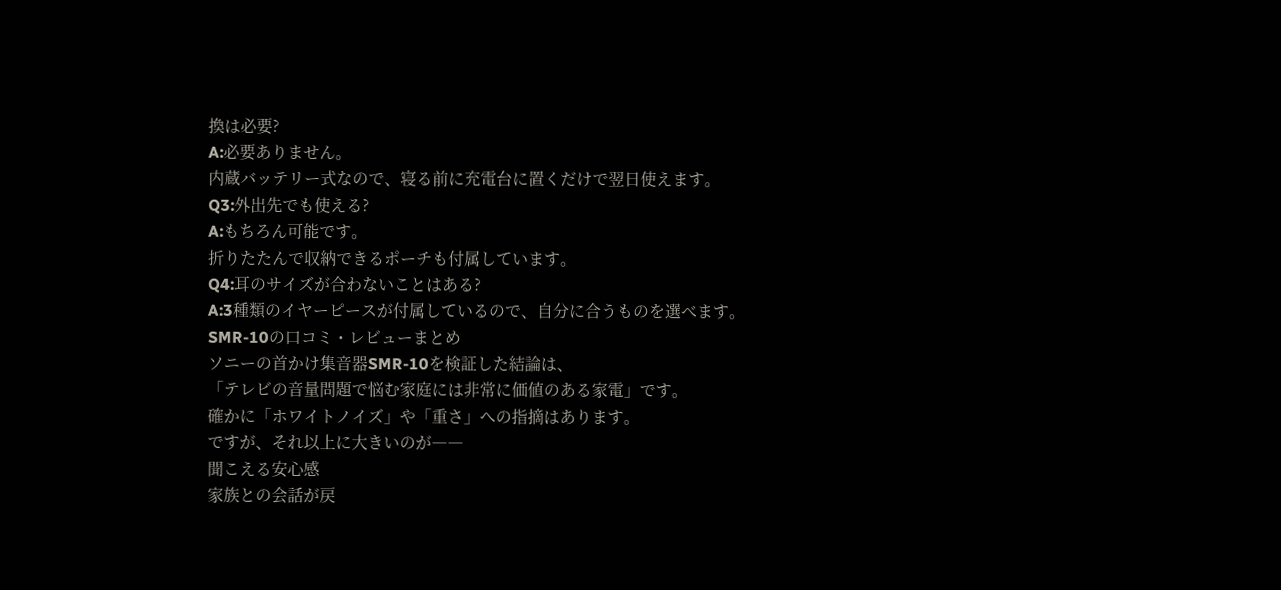換は必要?
A:必要ありません。
内蔵バッテリー式なので、寝る前に充電台に置くだけで翌日使えます。
Q3:外出先でも使える?
A:もちろん可能です。
折りたたんで収納できるポーチも付属しています。
Q4:耳のサイズが合わないことはある?
A:3種類のイヤーピースが付属しているので、自分に合うものを選べます。
SMR-10の口コミ・レビューまとめ
ソニーの首かけ集音器SMR-10を検証した結論は、
「テレビの音量問題で悩む家庭には非常に価値のある家電」です。
確かに「ホワイトノイズ」や「重さ」への指摘はあります。
ですが、それ以上に大きいのが――
聞こえる安心感
家族との会話が戻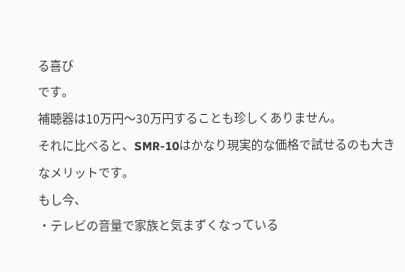る喜び
です。
補聴器は10万円〜30万円することも珍しくありません。
それに比べると、SMR-10はかなり現実的な価格で試せるのも大きなメリットです。
もし今、
・テレビの音量で家族と気まずくなっている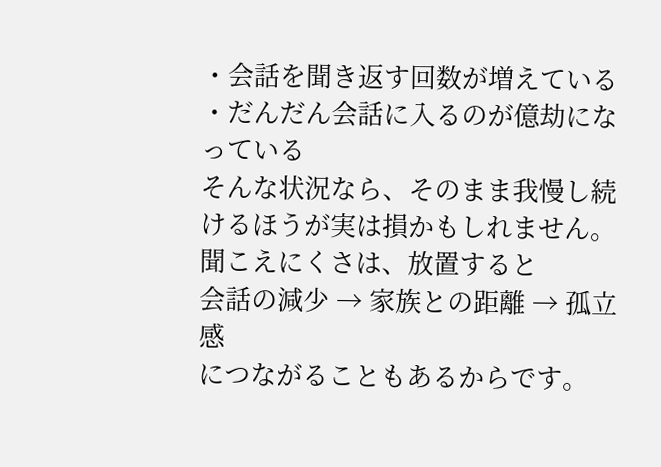・会話を聞き返す回数が増えている
・だんだん会話に入るのが億劫になっている
そんな状況なら、そのまま我慢し続けるほうが実は損かもしれません。
聞こえにくさは、放置すると
会話の減少 → 家族との距離 → 孤立感
につながることもあるからです。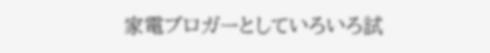家電ブロガーとしていろいろ試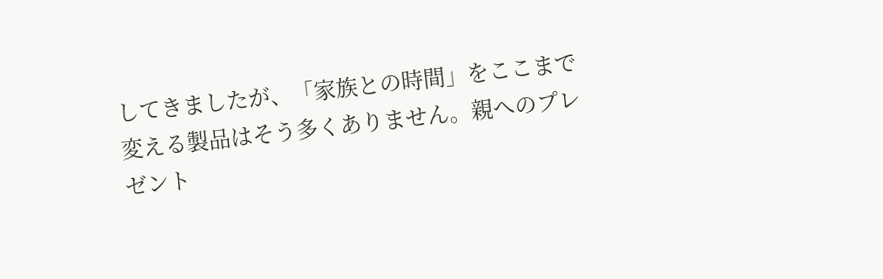してきましたが、「家族との時間」をここまで変える製品はそう多くありません。親へのプレゼント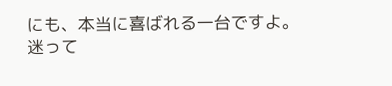にも、本当に喜ばれる一台ですよ。
迷って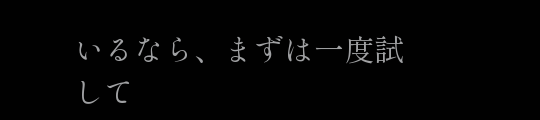いるなら、まずは一度試して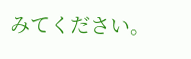みてください。